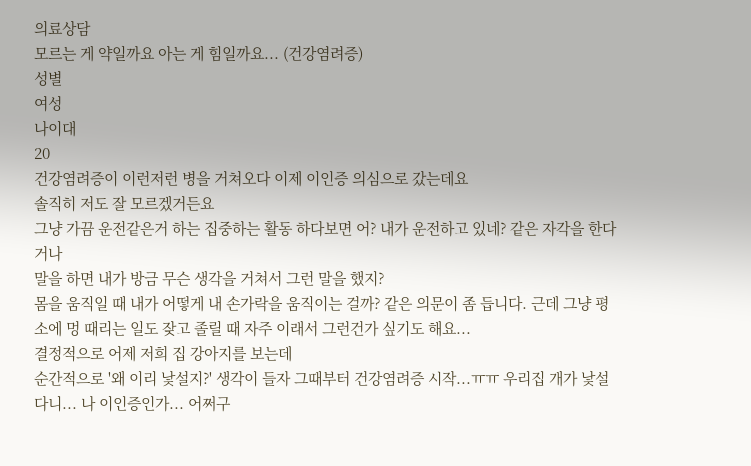의료상담
모르는 게 약일까요 아는 게 힘일까요... (건강염려증)
성별
여성
나이대
20
건강염려증이 이런저런 병을 거쳐오다 이제 이인증 의심으로 갔는데요
솔직히 저도 잘 모르겠거든요
그냥 가끔 운전같은거 하는 집중하는 활동 하다보면 어? 내가 운전하고 있네? 같은 자각을 한다거나
말을 하면 내가 방금 무슨 생각을 거쳐서 그런 말을 했지?
몸을 움직일 때 내가 어떻게 내 손가락을 움직이는 걸까? 같은 의문이 좀 듭니다. 근데 그냥 평소에 멍 때리는 일도 잦고 졸릴 때 자주 이래서 그런건가 싶기도 해요...
결정적으로 어제 저희 집 강아지를 보는데
순간적으로 '왜 이리 낯설지?' 생각이 들자 그때부터 건강염려증 시작...ㅠㅠ 우리집 개가 낯설다니... 나 이인증인가... 어쩌구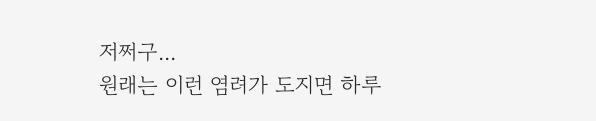저쩌구...
원래는 이런 염려가 도지면 하루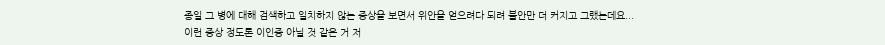종일 그 병에 대해 검색하고 일치하지 않는 증상을 보면서 위안을 얻으려다 되려 불안만 더 커지고 그랬는데요...
이런 증상 정도론 이인증 아닐 것 같은 거 저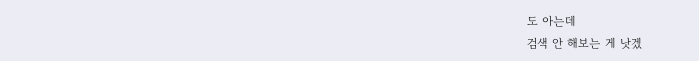도 아는데
검색 안 해보는 게 낫겠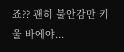죠?? 괜히 불안감만 키울 바에야...